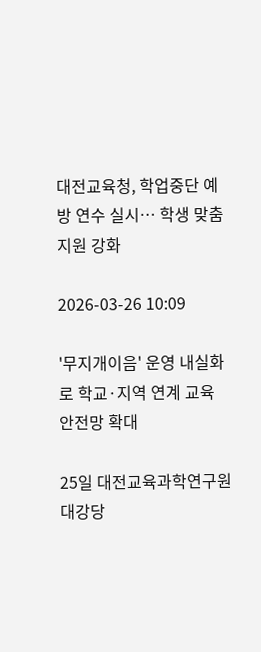대전교육청, 학업중단 예방 연수 실시… 학생 맞춤 지원 강화

2026-03-26 10:09

'무지개이음' 운영 내실화로 학교·지역 연계 교육 안전망 확대

25일 대전교육과학연구원 대강당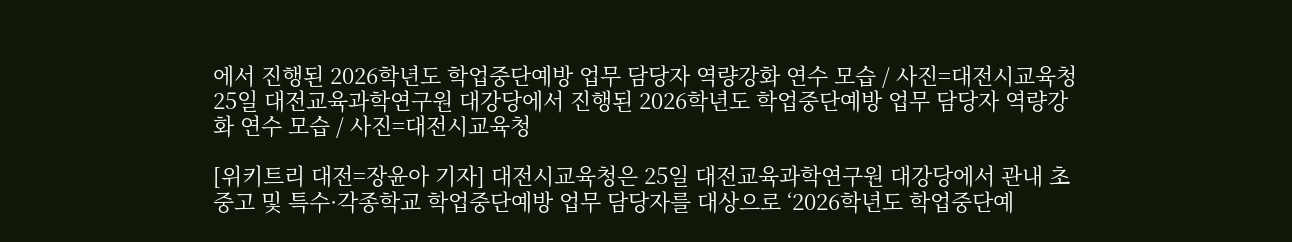에서 진행된 2026학년도 학업중단예방 업무 담당자 역량강화 연수 모습 / 사진=대전시교육청
25일 대전교육과학연구원 대강당에서 진행된 2026학년도 학업중단예방 업무 담당자 역량강화 연수 모습 / 사진=대전시교육청

[위키트리 대전=장윤아 기자] 대전시교육청은 25일 대전교육과학연구원 대강당에서 관내 초중고 및 특수·각종학교 학업중단예방 업무 담당자를 대상으로 ‘2026학년도 학업중단예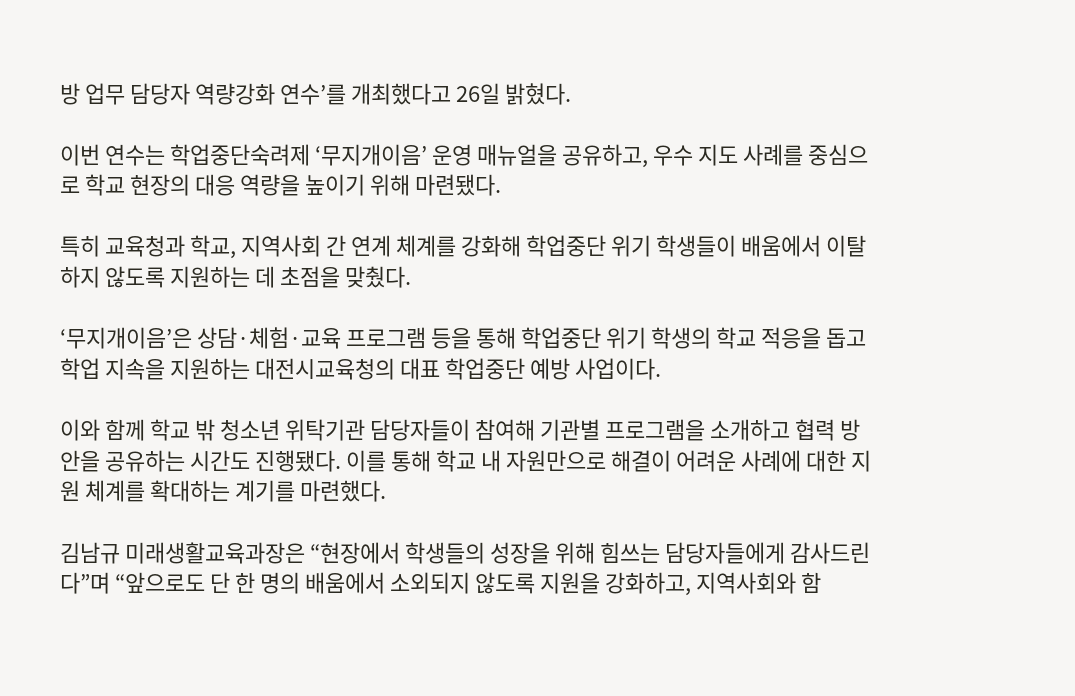방 업무 담당자 역량강화 연수’를 개최했다고 26일 밝혔다.

이번 연수는 학업중단숙려제 ‘무지개이음’ 운영 매뉴얼을 공유하고, 우수 지도 사례를 중심으로 학교 현장의 대응 역량을 높이기 위해 마련됐다.

특히 교육청과 학교, 지역사회 간 연계 체계를 강화해 학업중단 위기 학생들이 배움에서 이탈하지 않도록 지원하는 데 초점을 맞췄다.

‘무지개이음’은 상담·체험·교육 프로그램 등을 통해 학업중단 위기 학생의 학교 적응을 돕고 학업 지속을 지원하는 대전시교육청의 대표 학업중단 예방 사업이다.

이와 함께 학교 밖 청소년 위탁기관 담당자들이 참여해 기관별 프로그램을 소개하고 협력 방안을 공유하는 시간도 진행됐다. 이를 통해 학교 내 자원만으로 해결이 어려운 사례에 대한 지원 체계를 확대하는 계기를 마련했다.

김남규 미래생활교육과장은 “현장에서 학생들의 성장을 위해 힘쓰는 담당자들에게 감사드린다”며 “앞으로도 단 한 명의 배움에서 소외되지 않도록 지원을 강화하고, 지역사회와 함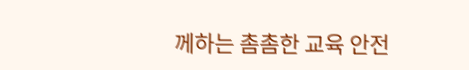께하는 촘촘한 교육 안전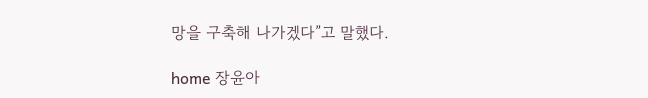망을 구축해 나가겠다”고 말했다.

home 장윤아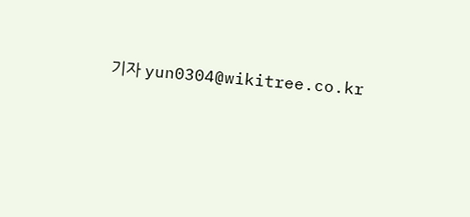기자 yun0304@wikitree.co.kr